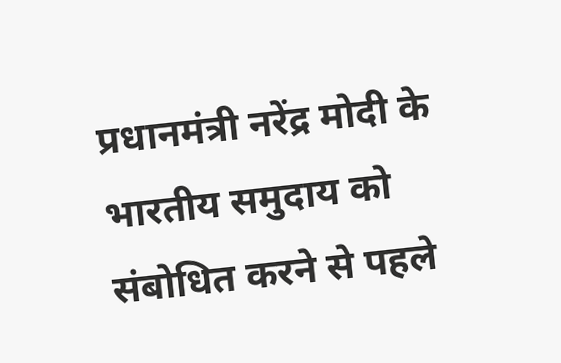प्रधानमंत्री नरेंद्र मोदी के भारतीय समुदाय को संबोधित करने से पहले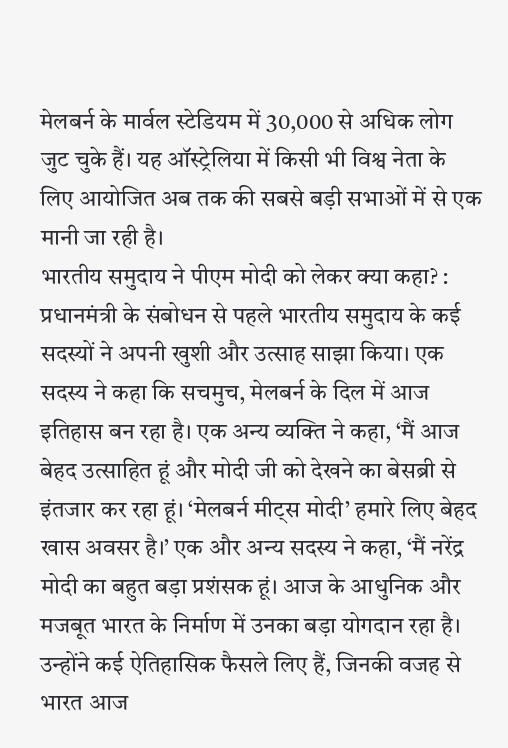मेलबर्न के मार्वल स्टेडियम में 30,000 से अधिक लोग जुट चुके हैं। यह ऑस्ट्रेलिया में किसी भी विश्व नेता के लिए आयोजित अब तक की सबसे बड़ी सभाओं में से एक मानी जा रही है।
भारतीय समुदाय ने पीएम मोदी को लेकर क्या कहा? : प्रधानमंत्री के संबोधन से पहले भारतीय समुदाय के कई सदस्यों ने अपनी खुशी और उत्साह साझा किया। एक सदस्य ने कहा कि सचमुच, मेलबर्न के दिल में आज इतिहास बन रहा है। एक अन्य व्यक्ति ने कहा, ‘मैं आज बेहद उत्साहित हूं और मोदी जी को देखने का बेसब्री से इंतजार कर रहा हूं। ‘मेलबर्न मीट्स मोदी’ हमारे लिए बेहद खास अवसर है।’ एक और अन्य सदस्य ने कहा, ‘मैं नरेंद्र मोदी का बहुत बड़ा प्रशंसक हूं। आज के आधुनिक और मजबूत भारत के निर्माण में उनका बड़ा योगदान रहा है। उन्होंने कई ऐतिहासिक फैसले लिए हैं, जिनकी वजह से भारत आज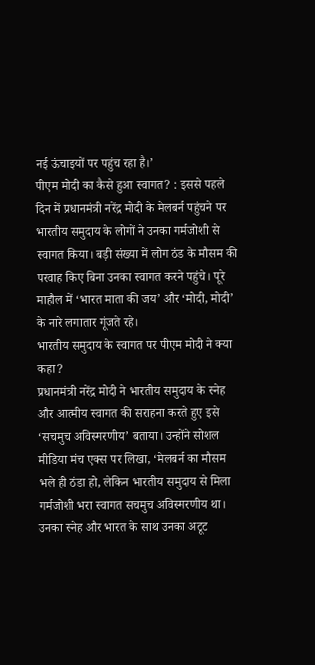नई ऊंचाइयों पर पहुंच रहा है।’
पीएम मोदी का कैसे हुआ स्वागत? : इससे पहले दिन में प्रधानमंत्री नरेंद्र मोदी के मेलबर्न पहुंचने पर भारतीय समुदाय के लोगों ने उनका गर्मजोशी से स्वागत किया। बड़ी संख्या में लोग ठंड के मौसम की परवाह किए बिना उनका स्वागत करने पहुंचे। पूरे माहौल में ‘भारत माता की जय’ और ‘मोदी, मोदी’ के नारे लगातार गूंजते रहे।
भारतीय समुदाय के स्वागत पर पीएम मोदी ने क्या कहा?
प्रधानमंत्री नरेंद्र मोदी ने भारतीय समुदाय के स्नेह और आत्मीय स्वागत की सराहना करते हुए इसे ‘सचमुच अविस्मरणीय’ बताया। उन्होंने सोशल मीडिया मंच एक्स पर लिखा, ‘मेलबर्न का मौसम भले ही ठंडा हो, लेकिन भारतीय समुदाय से मिला गर्मजोशी भरा स्वागत सचमुच अविस्मरणीय था। उनका स्नेह और भारत के साथ उनका अटूट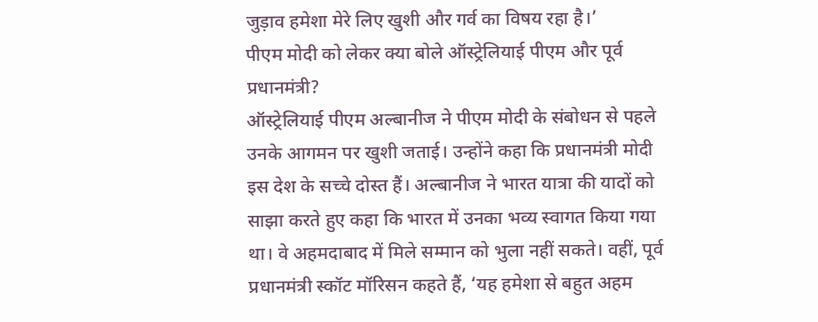जुड़ाव हमेशा मेरे लिए खुशी और गर्व का विषय रहा है।’
पीएम मोदी को लेकर क्या बोले ऑस्ट्रेलियाई पीएम और पूर्व प्रधानमंत्री?
ऑस्ट्रेलियाई पीएम अल्बानीज ने पीएम मोदी के संबोधन से पहले उनके आगमन पर खुशी जताई। उन्होंने कहा कि प्रधानमंत्री मोदी इस देश के सच्चे दोस्त हैं। अल्बानीज ने भारत यात्रा की यादों को साझा करते हुए कहा कि भारत में उनका भव्य स्वागत किया गया था। वे अहमदाबाद में मिले सम्मान को भुला नहीं सकते। वहीं, पूर्व प्रधानमंत्री स्कॉट मॉरिसन कहते हैं, ‘यह हमेशा से बहुत अहम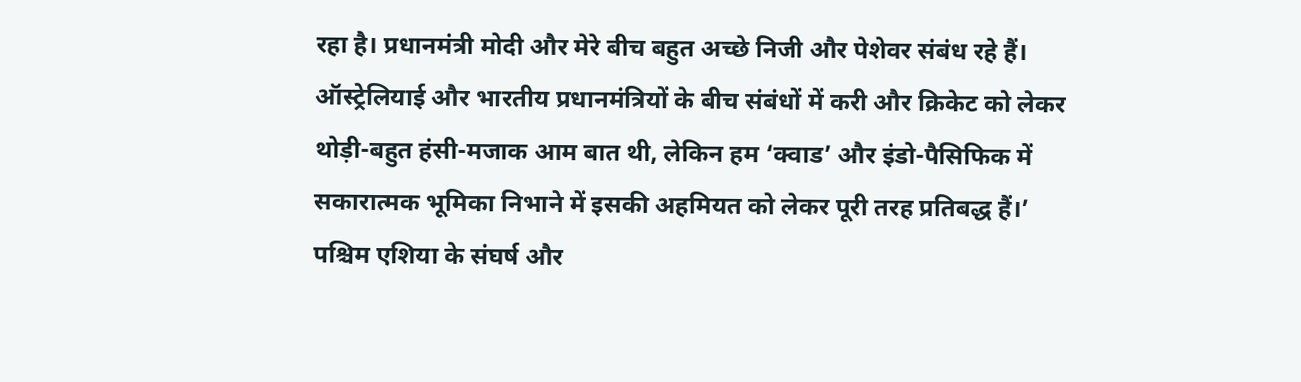रहा है। प्रधानमंत्री मोदी और मेरे बीच बहुत अच्छे निजी और पेशेवर संबंध रहे हैं। ऑस्ट्रेलियाई और भारतीय प्रधानमंत्रियों के बीच संबंधों में करी और क्रिकेट को लेकर थोड़ी-बहुत हंसी-मजाक आम बात थी, लेकिन हम ‘क्वाड’ और इंडो-पैसिफिक में सकारात्मक भूमिका निभाने में इसकी अहमियत को लेकर पूरी तरह प्रतिबद्ध हैं।’ पश्चिम एशिया के संघर्ष और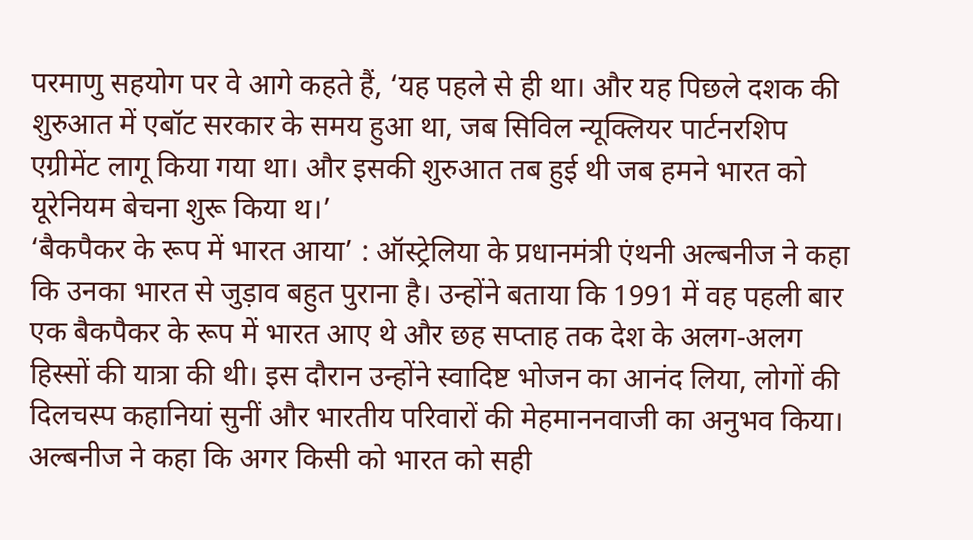परमाणु सहयोग पर वे आगे कहते हैं, ‘यह पहले से ही था। और यह पिछले दशक की शुरुआत में एबॉट सरकार के समय हुआ था, जब सिविल न्यूक्लियर पार्टनरशिप एग्रीमेंट लागू किया गया था। और इसकी शुरुआत तब हुई थी जब हमने भारत को यूरेनियम बेचना शुरू किया थ।’
‘बैकपैकर के रूप में भारत आया’ : ऑस्ट्रेलिया के प्रधानमंत्री एंथनी अल्बनीज ने कहा कि उनका भारत से जुड़ाव बहुत पुराना है। उन्होंने बताया कि 1991 में वह पहली बार एक बैकपैकर के रूप में भारत आए थे और छह सप्ताह तक देश के अलग-अलग हिस्सों की यात्रा की थी। इस दौरान उन्होंने स्वादिष्ट भोजन का आनंद लिया, लोगों की दिलचस्प कहानियां सुनीं और भारतीय परिवारों की मेहमाननवाजी का अनुभव किया। अल्बनीज ने कहा कि अगर किसी को भारत को सही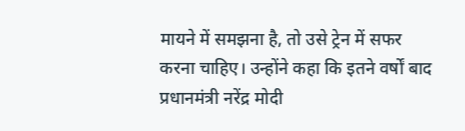मायने में समझना है, तो उसे ट्रेन में सफर करना चाहिए। उन्होंने कहा कि इतने वर्षों बाद प्रधानमंत्री नरेंद्र मोदी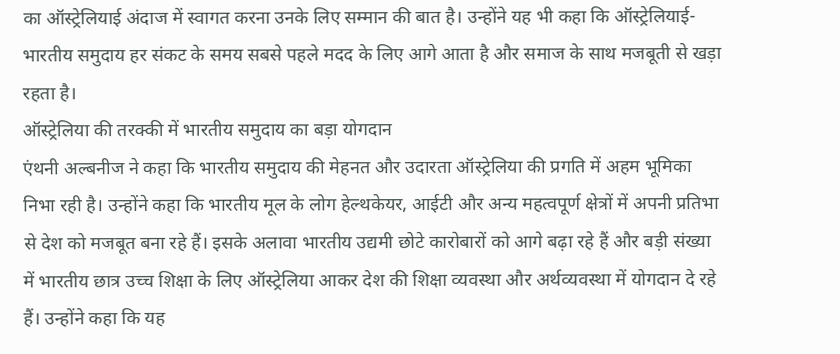का ऑस्ट्रेलियाई अंदाज में स्वागत करना उनके लिए सम्मान की बात है। उन्होंने यह भी कहा कि ऑस्ट्रेलियाई-भारतीय समुदाय हर संकट के समय सबसे पहले मदद के लिए आगे आता है और समाज के साथ मजबूती से खड़ा रहता है।
ऑस्ट्रेलिया की तरक्की में भारतीय समुदाय का बड़ा योगदान
एंथनी अल्बनीज ने कहा कि भारतीय समुदाय की मेहनत और उदारता ऑस्ट्रेलिया की प्रगति में अहम भूमिका निभा रही है। उन्होंने कहा कि भारतीय मूल के लोग हेल्थकेयर, आईटी और अन्य महत्वपूर्ण क्षेत्रों में अपनी प्रतिभा से देश को मजबूत बना रहे हैं। इसके अलावा भारतीय उद्यमी छोटे कारोबारों को आगे बढ़ा रहे हैं और बड़ी संख्या में भारतीय छात्र उच्च शिक्षा के लिए ऑस्ट्रेलिया आकर देश की शिक्षा व्यवस्था और अर्थव्यवस्था में योगदान दे रहे हैं। उन्होंने कहा कि यह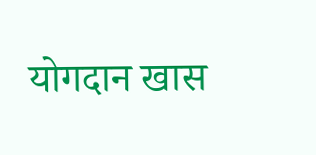योगदान खास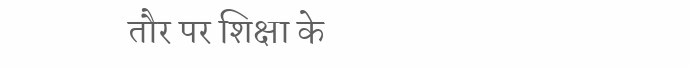तौर पर शिक्षा के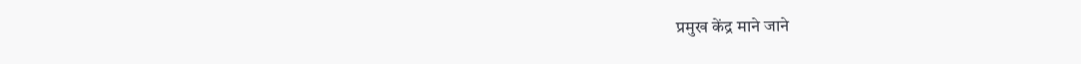प्रमुख केंद्र माने जाने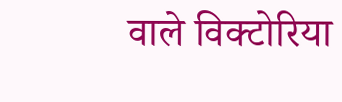वाले विक्टोरिया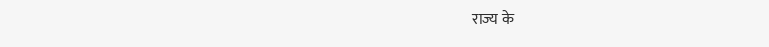राज्य के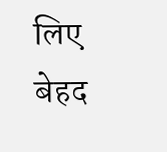लिए बेहद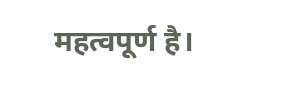महत्वपूर्ण है।